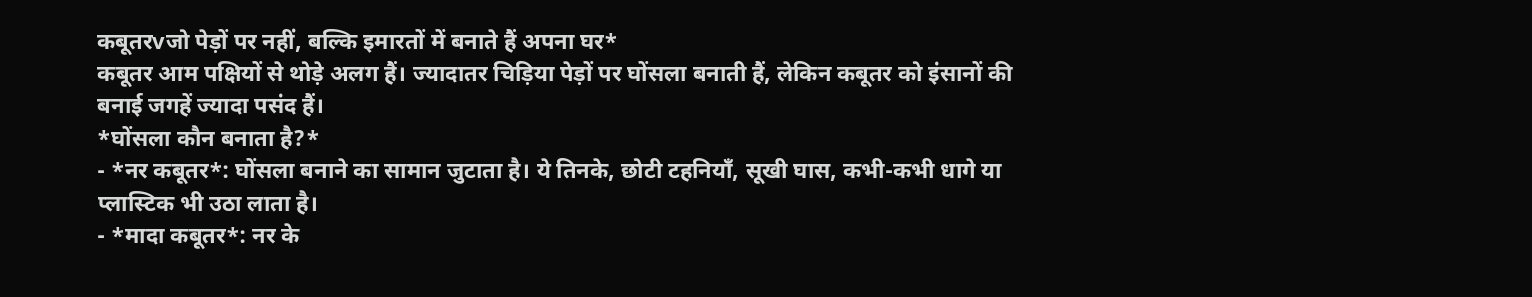कबूतरvजो पेड़ों पर नहीं, बल्कि इमारतों में बनाते हैं अपना घर*
कबूतर आम पक्षियों से थोड़े अलग हैं। ज्यादातर चिड़िया पेड़ों पर घोंसला बनाती हैं, लेकिन कबूतर को इंसानों की बनाई जगहें ज्यादा पसंद हैं।
*घोंसला कौन बनाता है?*
- *नर कबूतर*: घोंसला बनाने का सामान जुटाता है। ये तिनके, छोटी टहनियाँ, सूखी घास, कभी-कभी धागे या प्लास्टिक भी उठा लाता है।
- *मादा कबूतर*: नर के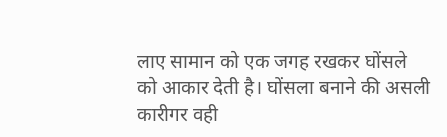लाए सामान को एक जगह रखकर घोंसले को आकार देती है। घोंसला बनाने की असली कारीगर वही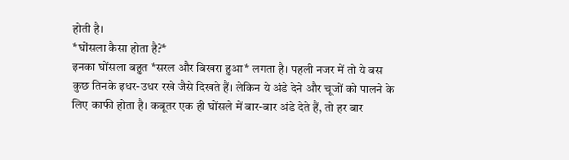होती है।
*घोंसला कैसा होता है?*
इनका घोंसला बहुत *सरल और बिखरा हुआ* लगता है। पहली नजर में तो ये बस कुछ तिनके इधर-उधर रखे जैसे दिखते हैं। लेकिन ये अंडे देने और चूजों को पालने के लिए काफी होता है। कबूतर एक ही घोंसले में बार-बार अंडे देते हैं, तो हर बार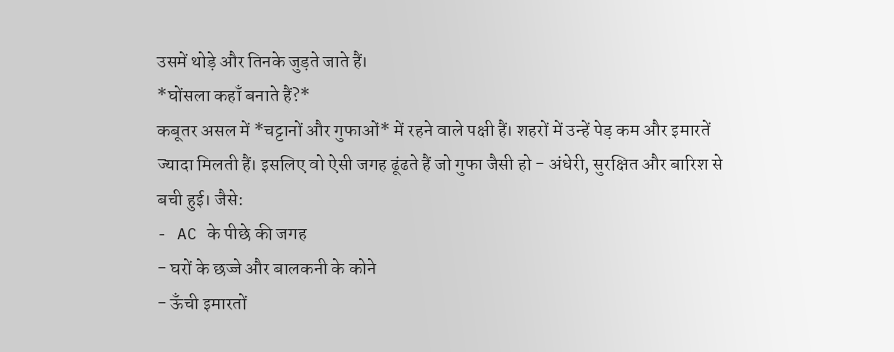उसमें थोड़े और तिनके जुड़ते जाते हैं।
*घोंसला कहाँ बनाते हैं?*
कबूतर असल में *चट्टानों और गुफाओं* में रहने वाले पक्षी हैं। शहरों में उन्हें पेड़ कम और इमारतें ज्यादा मिलती हैं। इसलिए वो ऐसी जगह ढूंढते हैं जो गुफा जैसी हो - अंधेरी, सुरक्षित और बारिश से बची हुई। जैसे:
- AC के पीछे की जगह
- घरों के छज्जे और बालकनी के कोने
- ऊँची इमारतों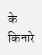के किनारे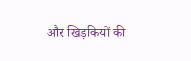और खिड़कियों की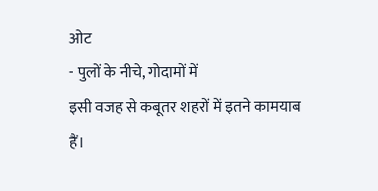ओट
- पुलों के नीचे, गोदामों में
इसी वजह से कबूतर शहरों में इतने कामयाब हैं।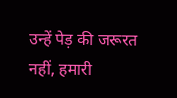उन्हें पेड़ की जरूरत नहीं, हमारी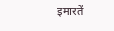इमारतें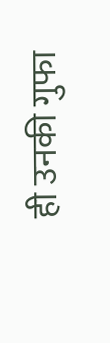ही उनकी गुफा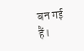बन गई हैं।